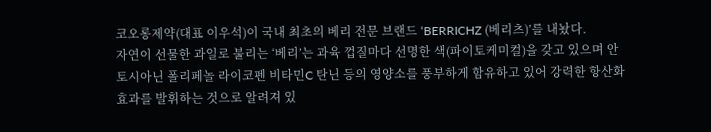코오롱제약(대표 이우석)이 국내 최초의 베리 전문 브랜드 ‘BERRICHZ (베리츠)’를 내놨다.
자연이 선물한 과일로 불리는 ‘베리’는 과육 껍질마다 선명한 색(파이토케미컬)을 갖고 있으며 안토시아닌 폴리페놀 라이코펜 비타민C 탄닌 등의 영양소를 풍부하게 함유하고 있어 강력한 항산화 효과를 발휘하는 것으로 알려져 있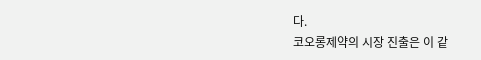다.
코오롱제약의 시장 진출은 이 같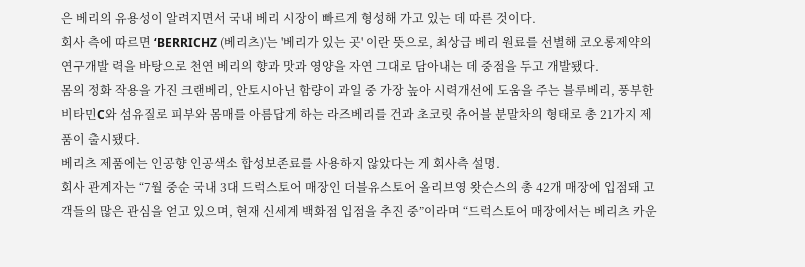은 베리의 유용성이 알려지면서 국내 베리 시장이 빠르게 형성해 가고 있는 데 따른 것이다.
회사 측에 따르면 ‘BERRICHZ (베리츠)'는 '베리가 있는 곳' 이란 뜻으로, 최상급 베리 원료를 선별해 코오롱제약의 연구개발 력을 바탕으로 천연 베리의 향과 맛과 영양을 자연 그대로 담아내는 데 중점을 두고 개발됐다.
몸의 정화 작용을 가진 크랜베리, 안토시아닌 함량이 과일 중 가장 높아 시력개선에 도움을 주는 블루베리, 풍부한 비타민C와 섬유질로 피부와 몸매를 아름답게 하는 라즈베리를 건과 초코릿 츄어블 분말차의 형태로 총 21가지 제품이 출시됐다.
베리츠 제품에는 인공향 인공색소 합성보존료를 사용하지 않았다는 게 회사측 설명.
회사 관계자는 “7월 중순 국내 3대 드럭스토어 매장인 더블유스토어 올리브영 왓슨스의 총 42개 매장에 입점돼 고객들의 많은 관심을 얻고 있으며, 현재 신세계 백화점 입점을 추진 중”이라며 “드럭스토어 매장에서는 베리츠 카운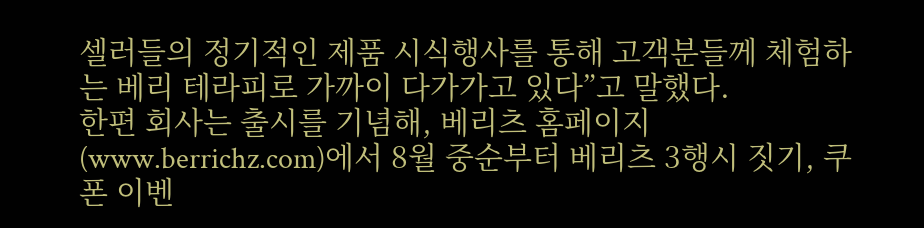셀러들의 정기적인 제품 시식행사를 통해 고객분들께 체험하는 베리 테라피로 가까이 다가가고 있다”고 말했다.
한편 회사는 출시를 기념해, 베리츠 홈페이지(www.berrichz.com)에서 8월 중순부터 베리츠 3행시 짓기, 쿠폰 이벤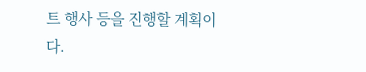트 행사 등을 진행할 계획이다.